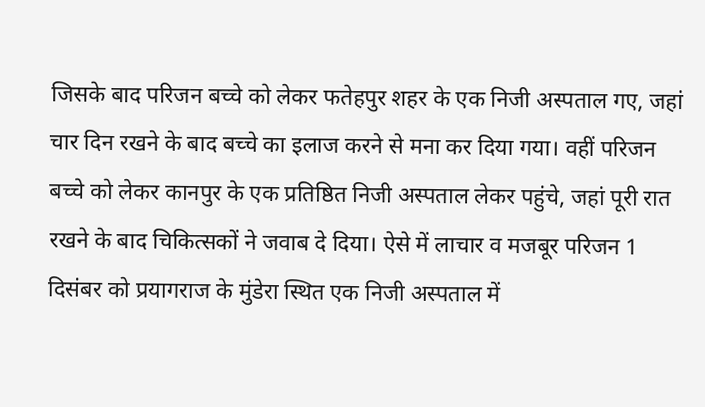जिसके बाद परिजन बच्चे को लेकर फतेहपुर शहर के एक निजी अस्पताल गए, जहां चार दिन रखने के बाद बच्चे का इलाज करने से मना कर दिया गया। वहीं परिजन बच्चे को लेकर कानपुर के एक प्रतिष्ठित निजी अस्पताल लेकर पहुंचे, जहां पूरी रात रखने के बाद चिकित्सकों ने जवाब दे दिया। ऐसे में लाचार व मजबूर परिजन 1 दिसंबर को प्रयागराज के मुंडेरा स्थित एक निजी अस्पताल में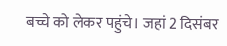बच्चे को लेकर पहुंचे। जहां 2 दिसंबर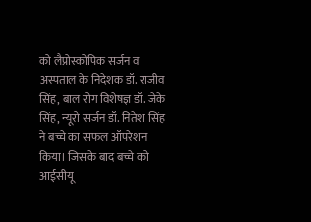को लैप्रोस्कोपिक सर्जन व अस्पताल के निदेशक डॉ. राजीव सिंह, बाल रोग विशेषज्ञ डॉ. जेके सिंह, न्यूरो सर्जन डॉ. नितेश सिंह ने बच्चे का सफल ऑपरेशन किया। जिसके बाद बच्चे को आईसीयू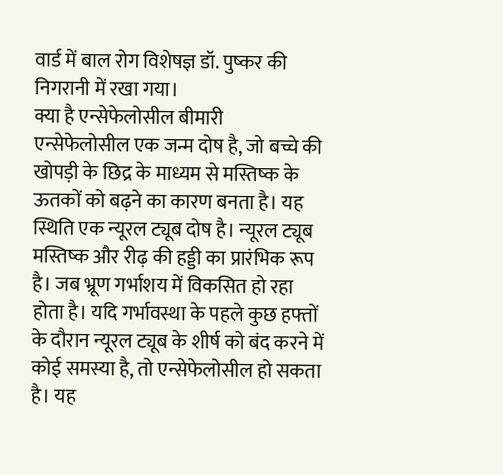वार्ड में बाल रोग विशेषज्ञ डॉ. पुष्कर की निगरानी में रखा गया।
क्या है एन्सेफेलोसील बीमारी
एन्सेफेलोसील एक जन्म दोष है, जो बच्चे की खोपड़ी के छिद्र के माध्यम से मस्तिष्क के ऊतकों को बढ़ने का कारण बनता है। यह स्थिति एक न्यूरल ट्यूब दोष है। न्यूरल ट्यूब मस्तिष्क और रीढ़ की हड्डी का प्रारंभिक रूप है। जब भ्रूण गर्भाशय में विकसित हो रहा होता है। यदि गर्भावस्था के पहले कुछ हफ्तों के दौरान न्यूरल ट्यूब के शीर्ष को बंद करने में कोई समस्या है, तो एन्सेफेलोसील हो सकता है। यह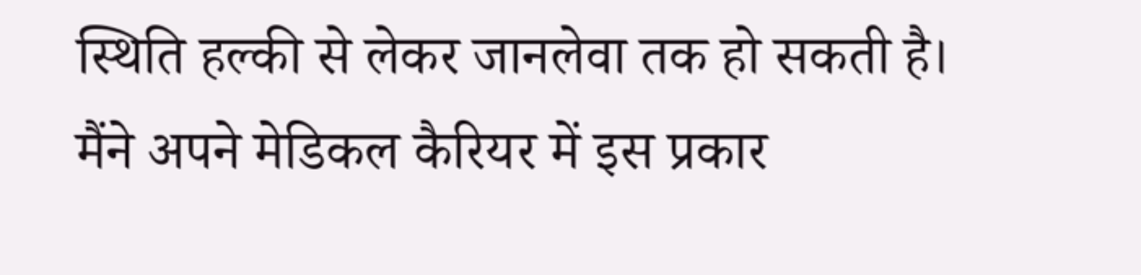स्थिति हल्की से लेकर जानलेवा तक हो सकती है।
मैंने अपने मेडिकल कैरियर में इस प्रकार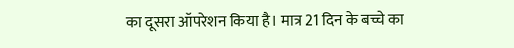का दूसरा ऑपरेशन किया है। मात्र 21 दिन के बच्चे का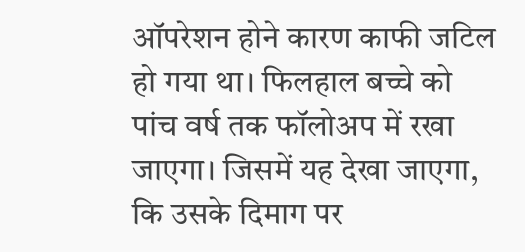ऑपरेशन होने कारण काफी जटिल हो गया था। फिलहाल बच्चे को पांच वर्ष तक फॉलोअप में रखा जाएगा। जिसमें यह देखा जाएगा, कि उसके दिमाग पर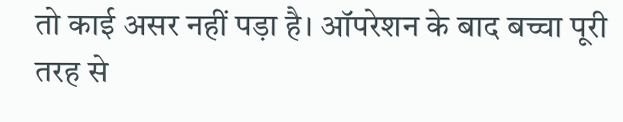तो काई असर नहीं पड़ा है। ऑपरेशन के बाद बच्चा पूरी तरह से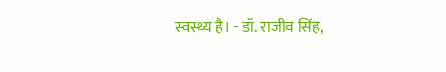स्वस्थ्य है। - डॉ. राजीव सिंह,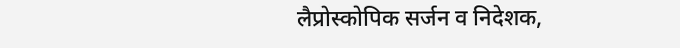लैप्रोस्कोपिक सर्जन व निदेशक,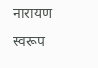नारायण स्वरूप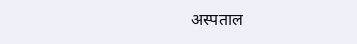अस्पताल